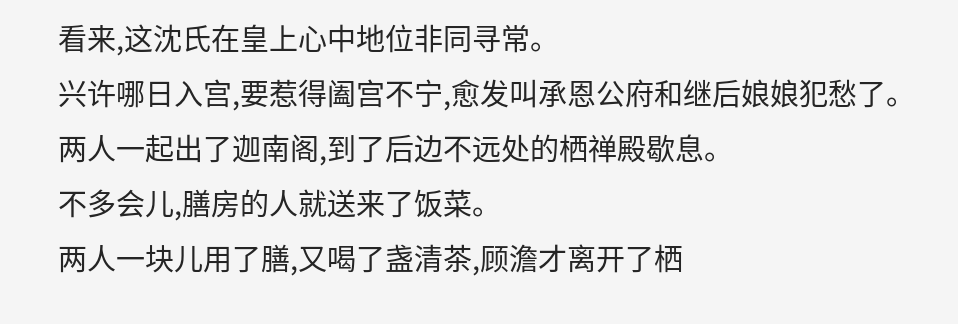看来,这沈氏在皇上心中地位非同寻常。
兴许哪日入宫,要惹得阖宫不宁,愈发叫承恩公府和继后娘娘犯愁了。
两人一起出了迦南阁,到了后边不远处的栖禅殿歇息。
不多会儿,膳房的人就送来了饭菜。
两人一块儿用了膳,又喝了盏清茶,顾澹才离开了栖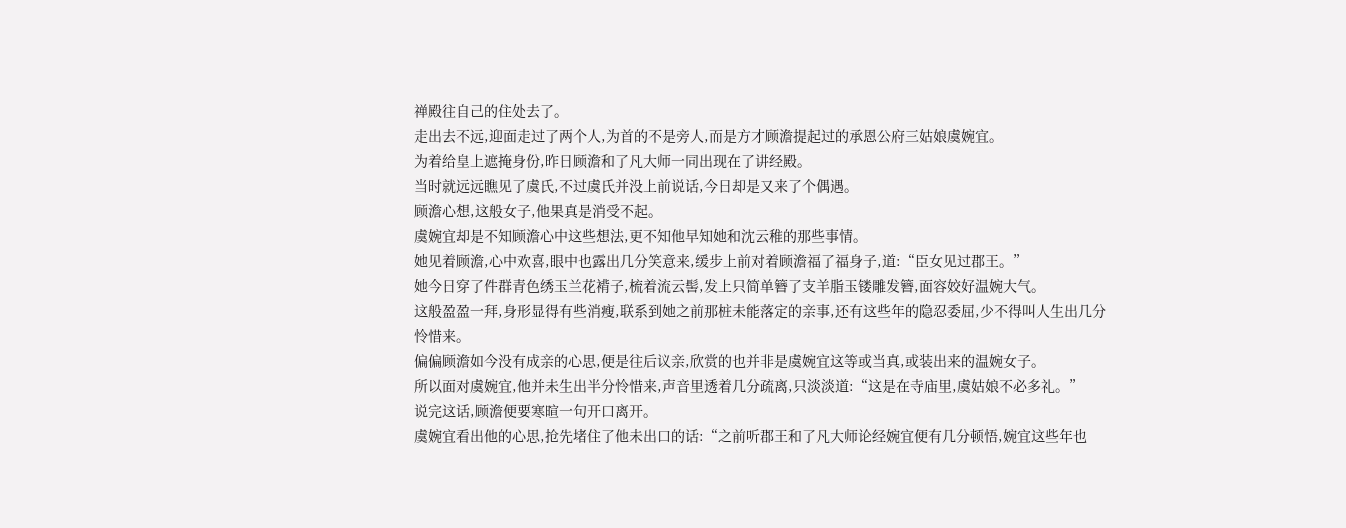禅殿往自己的住处去了。
走出去不远,迎面走过了两个人,为首的不是旁人,而是方才顾澹提起过的承恩公府三姑娘虞婉宜。
为着给皇上遮掩身份,昨日顾澹和了凡大师一同出现在了讲经殿。
当时就远远瞧见了虞氏,不过虞氏并没上前说话,今日却是又来了个偶遇。
顾澹心想,这般女子,他果真是消受不起。
虞婉宜却是不知顾澹心中这些想法,更不知他早知她和沈云稚的那些事情。
她见着顾澹,心中欢喜,眼中也露出几分笑意来,缓步上前对着顾澹福了福身子,道:“臣女见过郡王。”
她今日穿了件群青色绣玉兰花褙子,梳着流云髻,发上只简单簪了支羊脂玉镂雕发簪,面容姣好温婉大气。
这般盈盈一拜,身形显得有些消瘦,联系到她之前那桩未能落定的亲事,还有这些年的隐忍委屈,少不得叫人生出几分怜惜来。
偏偏顾澹如今没有成亲的心思,便是往后议亲,欣赏的也并非是虞婉宜这等或当真,或装出来的温婉女子。
所以面对虞婉宜,他并未生出半分怜惜来,声音里透着几分疏离,只淡淡道:“这是在寺庙里,虞姑娘不必多礼。”
说完这话,顾澹便要寒暄一句开口离开。
虞婉宜看出他的心思,抢先堵住了他未出口的话:“之前听郡王和了凡大师论经婉宜便有几分顿悟,婉宜这些年也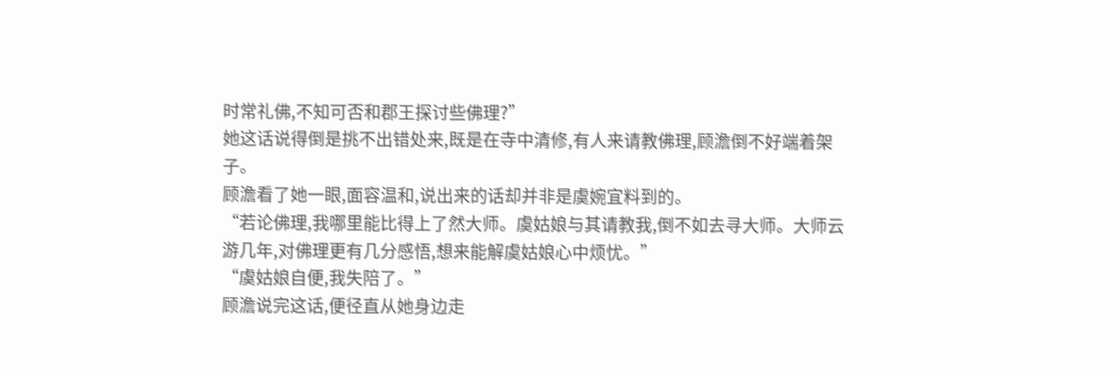时常礼佛,不知可否和郡王探讨些佛理?”
她这话说得倒是挑不出错处来,既是在寺中清修,有人来请教佛理,顾澹倒不好端着架子。
顾澹看了她一眼,面容温和,说出来的话却并非是虞婉宜料到的。
“若论佛理,我哪里能比得上了然大师。虞姑娘与其请教我,倒不如去寻大师。大师云游几年,对佛理更有几分感悟,想来能解虞姑娘心中烦忧。”
“虞姑娘自便,我失陪了。”
顾澹说完这话,便径直从她身边走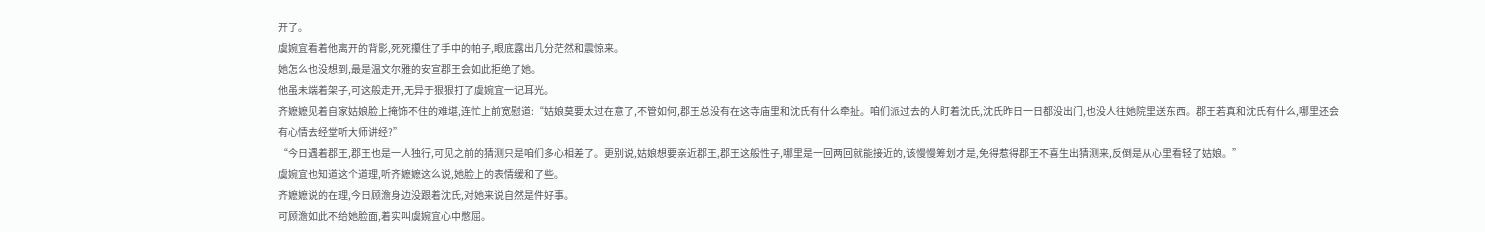开了。
虞婉宜看着他离开的背影,死死攥住了手中的帕子,眼底露出几分茫然和震惊来。
她怎么也没想到,最是温文尔雅的安宣郡王会如此拒绝了她。
他虽未端着架子,可这般走开,无异于狠狠打了虞婉宜一记耳光。
齐嬷嬷见着自家姑娘脸上掩饰不住的难堪,连忙上前宽慰道:“姑娘莫要太过在意了,不管如何,郡王总没有在这寺庙里和沈氏有什么牵扯。咱们派过去的人盯着沈氏,沈氏昨日一日都没出门,也没人往她院里送东西。郡王若真和沈氏有什么,哪里还会有心情去经堂听大师讲经?”
“今日遇着郡王,郡王也是一人独行,可见之前的猜测只是咱们多心相差了。更别说,姑娘想要亲近郡王,郡王这般性子,哪里是一回两回就能接近的,该慢慢筹划才是,免得惹得郡王不喜生出猜测来,反倒是从心里看轻了姑娘。”
虞婉宜也知道这个道理,听齐嬷嬷这么说,她脸上的表情缓和了些。
齐嬷嬷说的在理,今日顾澹身边没跟着沈氏,对她来说自然是件好事。
可顾澹如此不给她脸面,着实叫虞婉宜心中憋屈。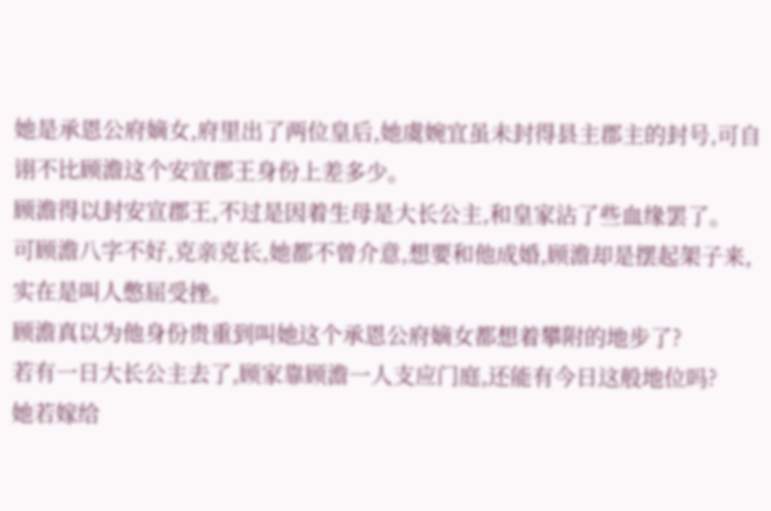她是承恩公府嫡女,府里出了两位皇后,她虞婉宜虽未封得县主郡主的封号,可自诩不比顾澹这个安宣郡王身份上差多少。
顾澹得以封安宣郡王,不过是因着生母是大长公主,和皇家沾了些血缘罢了。
可顾澹八字不好,克亲克长,她都不曾介意,想要和他成婚,顾澹却是摆起架子来,实在是叫人憋屈受挫。
顾澹真以为他身份贵重到叫她这个承恩公府嫡女都想着攀附的地步了?
若有一日大长公主去了,顾家靠顾澹一人支应门庭,还能有今日这般地位吗?
她若嫁给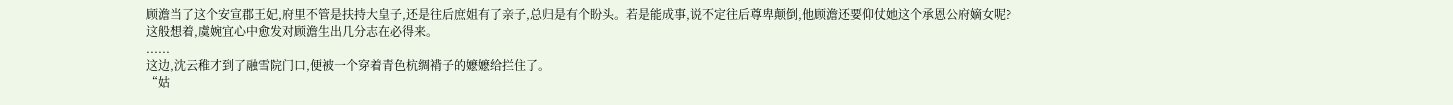顾澹当了这个安宣郡王妃,府里不管是扶持大皇子,还是往后庶姐有了亲子,总归是有个盼头。若是能成事,说不定往后尊卑颠倒,他顾澹还要仰仗她这个承恩公府嫡女呢?
这般想着,虞婉宜心中愈发对顾澹生出几分志在必得来。
......
这边,沈云稚才到了融雪院门口,便被一个穿着青色杭绸褙子的嬷嬷给拦住了。
“姑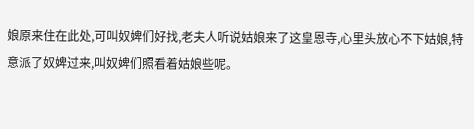娘原来住在此处,可叫奴婢们好找,老夫人听说姑娘来了这皇恩寺,心里头放心不下姑娘,特意派了奴婢过来,叫奴婢们照看着姑娘些呢。